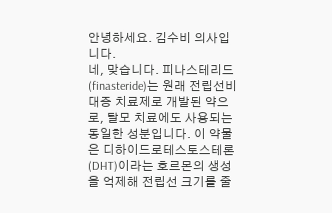안녕하세요. 김수비 의사입니다.
네, 맞습니다. 피나스테리드(finasteride)는 원래 전립선비대증 치료제로 개발된 약으로, 탈모 치료에도 사용되는 동일한 성분입니다. 이 약물은 디하이드로테스토스테론(DHT)이라는 호르몬의 생성을 억제해 전립선 크기를 줄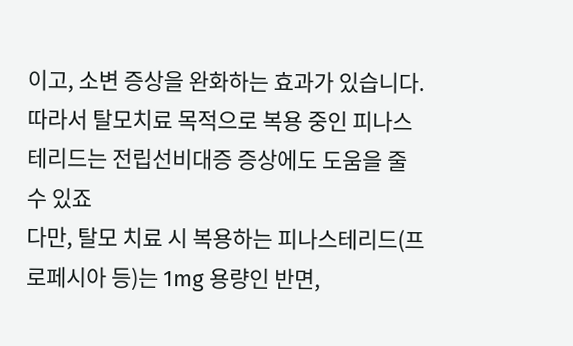이고, 소변 증상을 완화하는 효과가 있습니다.
따라서 탈모치료 목적으로 복용 중인 피나스테리드는 전립선비대증 증상에도 도움을 줄 수 있죠
다만, 탈모 치료 시 복용하는 피나스테리드(프로페시아 등)는 1mg 용량인 반면,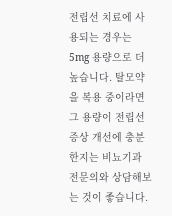전립선 치료에 사용되는 경우는 5mg 용량으로 더 높습니다. 탈모약을 복용 중이라면 그 용량이 전립선 증상 개선에 충분한지는 비뇨기과 전문의와 상담해보는 것이 좋습니다.